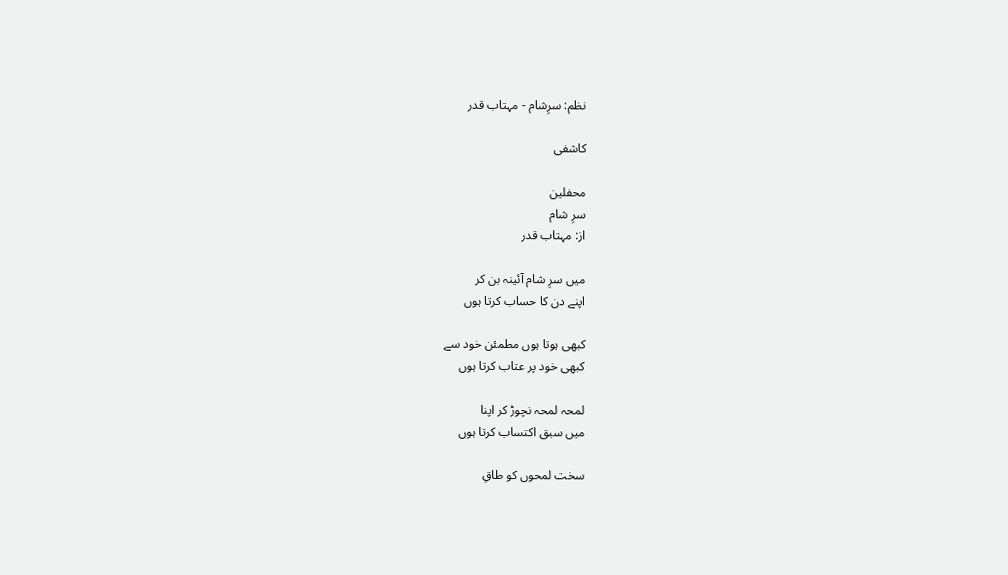نظم: سرِشام - مہتاب قدر

کاشفی

محفلین
سرِ شام
از: مہتاب قدر

میں سرِ شام آئینہ بن کر
اپنے دن کا حساب کرتا ہوں

کبھی ہوتا ہوں مطمئن خود سے
کبھی خود پر عتاب کرتا ہوں

لمحہ لمحہ نچوڑ‌ کر اپنا
میں سبق اکتساب کرتا ہوں

سخت لمحوں کو طاقِ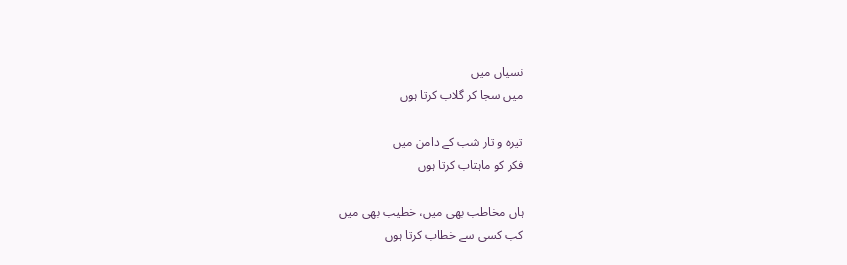نسیاں میں
میں سجا کر گلاب کرتا ہوں

تیرہ و تار شب کے دامن میں
فکر کو ماہتاب کرتا ہوں

ہاں مخاطب بھی میں، خطیب بھی میں
کب کسی سے خطاب کرتا ہوں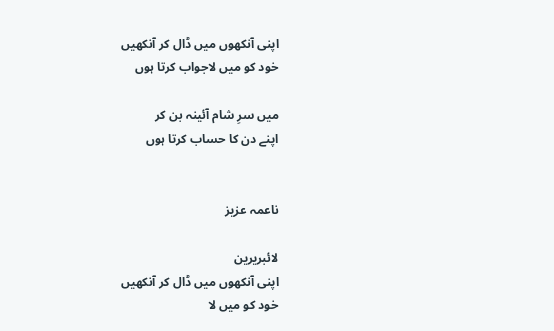اپنی آنکھوں میں ڈال کر آنکھیں
خود کو میں لاجواب کرتا ہوں

میں سرِ شام آئینہ بن کر
اپنے دن کا حساب کرتا ہوں


ناعمہ عزیز

لائبریرین
اپنی آنکھوں میں ڈال کر آنکھیں
خود کو میں لا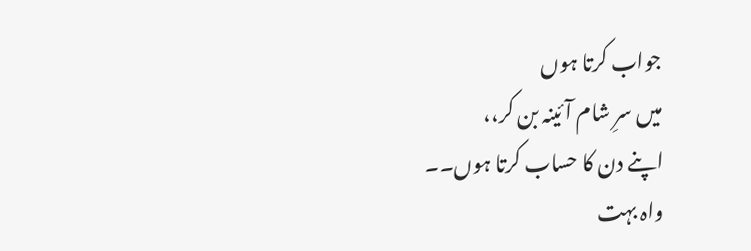جواب کرتا ہوں
میں سرِ شام آئینہ بن کر،،
اپنے دن کا حساب کرتا ہوں۔۔
واہ بہت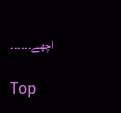اچھے۔۔۔۔۔۔

Top